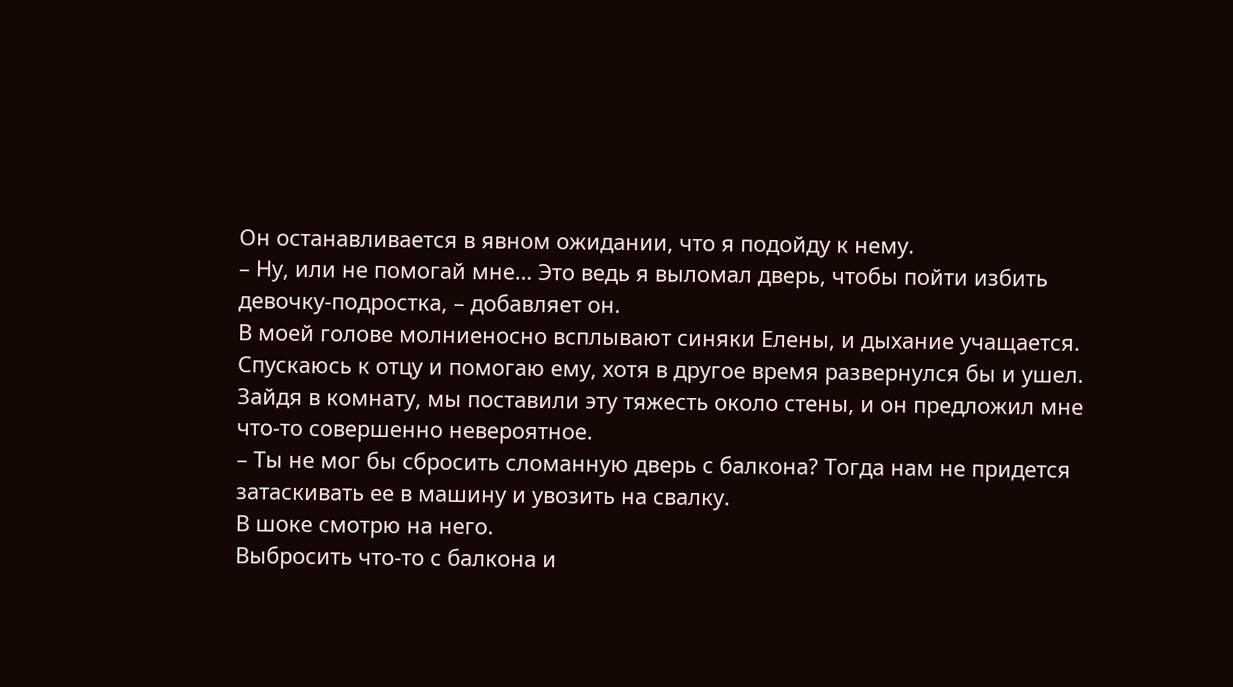Он останавливается в явном ожидании, что я подойду к нему.
– Ну, или не помогай мне… Это ведь я выломал дверь, чтобы пойти избить девочку-подростка, – добавляет он.
В моей голове молниеносно всплывают синяки Елены, и дыхание учащается.
Спускаюсь к отцу и помогаю ему, хотя в другое время развернулся бы и ушел. Зайдя в комнату, мы поставили эту тяжесть около стены, и он предложил мне что-то совершенно невероятное.
– Ты не мог бы сбросить сломанную дверь с балкона? Тогда нам не придется затаскивать ее в машину и увозить на свалку.
В шоке смотрю на него.
Выбросить что-то с балкона и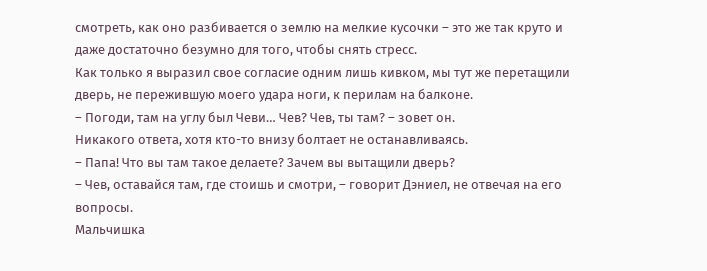смотреть, как оно разбивается о землю на мелкие кусочки – это же так круто и даже достаточно безумно для того, чтобы снять стресс.
Как только я выразил свое согласие одним лишь кивком, мы тут же перетащили дверь, не пережившую моего удара ноги, к перилам на балконе.
– Погоди, там на углу был Чеви… Чев? Чев, ты там? – зовет он.
Никакого ответа, хотя кто-то внизу болтает не останавливаясь.
– Папа! Что вы там такое делаете? Зачем вы вытащили дверь?
– Чев, оставайся там, где стоишь и смотри, – говорит Дэниел, не отвечая на его вопросы.
Мальчишка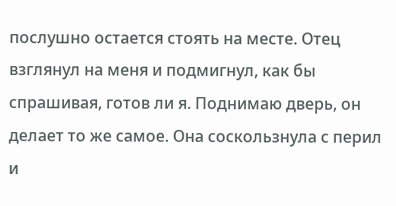послушно остается стоять на месте. Отец взглянул на меня и подмигнул, как бы спрашивая, готов ли я. Поднимаю дверь, он делает то же самое. Она соскользнула с перил и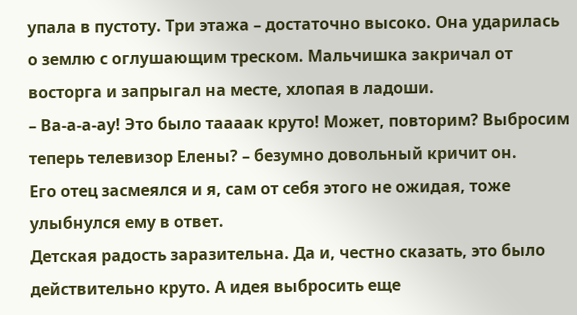упала в пустоту. Три этажа – достаточно высоко. Она ударилась о землю с оглушающим треском. Мальчишка закричал от восторга и запрыгал на месте, хлопая в ладоши.
– Ва-а-а-ау! Это было таааак круто! Может, повторим? Выбросим теперь телевизор Елены? – безумно довольный кричит он.
Его отец засмеялся и я, сам от себя этого не ожидая, тоже улыбнулся ему в ответ.
Детская радость заразительна. Да и, честно сказать, это было действительно круто. А идея выбросить еще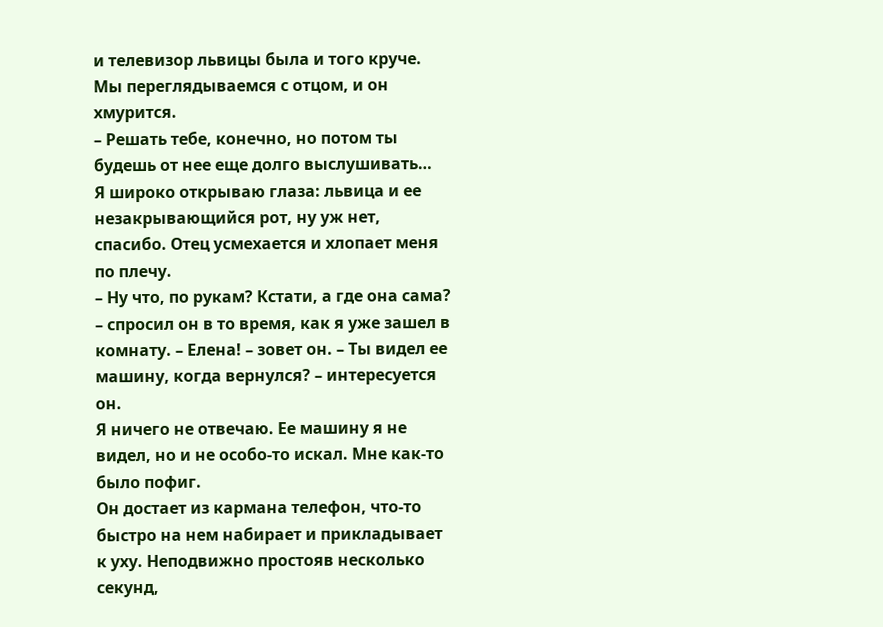и телевизор львицы была и того круче. Мы переглядываемся с отцом, и он хмурится.
– Решать тебе, конечно, но потом ты будешь от нее еще долго выслушивать…
Я широко открываю глаза: львица и ее незакрывающийся рот, ну уж нет, спасибо. Отец усмехается и хлопает меня по плечу.
– Ну что, по рукам? Кстати, а где она сама? – спросил он в то время, как я уже зашел в комнату. – Елена! – зовет он. – Ты видел ее машину, когда вернулся? – интересуется он.
Я ничего не отвечаю. Ее машину я не видел, но и не особо-то искал. Мне как-то было пофиг.
Он достает из кармана телефон, что-то быстро на нем набирает и прикладывает к уху. Неподвижно простояв несколько секунд,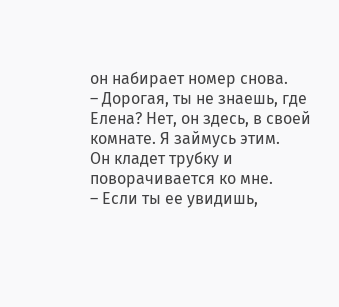он набирает номер снова.
– Дорогая, ты не знаешь, где Елена? Нет, он здесь, в своей комнате. Я займусь этим.
Он кладет трубку и поворачивается ко мне.
– Если ты ее увидишь,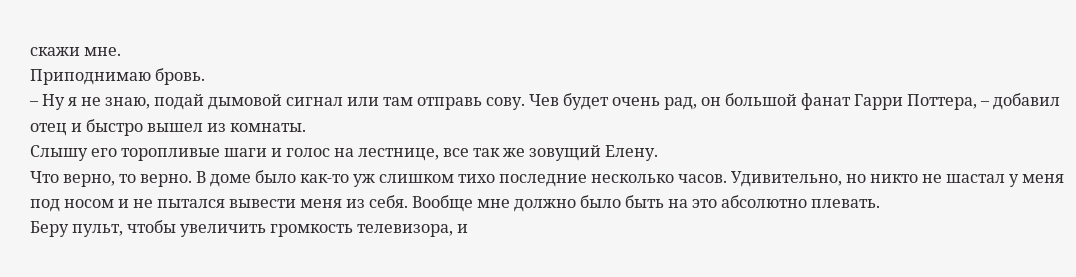скажи мне.
Приподнимаю бровь.
– Ну я не знаю, подай дымовой сигнал или там отправь сову. Чев будет очень рад, он большой фанат Гарри Поттера, – добавил отец и быстро вышел из комнаты.
Слышу его торопливые шаги и голос на лестнице, все так же зовущий Елену.
Что верно, то верно. В доме было как-то уж слишком тихо последние несколько часов. Удивительно, но никто не шастал у меня под носом и не пытался вывести меня из себя. Вообще мне должно было быть на это абсолютно плевать.
Беру пульт, чтобы увеличить громкость телевизора, и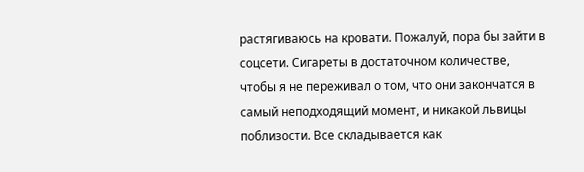растягиваюсь на кровати. Пожалуй, пора бы зайти в соцсети. Сигареты в достаточном количестве, чтобы я не переживал о том, что они закончатся в самый неподходящий момент, и никакой львицы поблизости. Все складывается как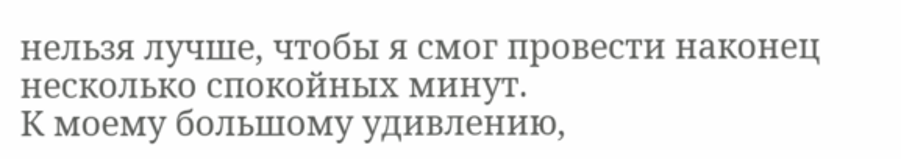нельзя лучше, чтобы я смог провести наконец несколько спокойных минут.
К моему большому удивлению,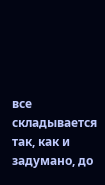все складывается так, как и задумано, до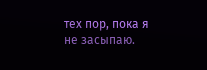тех пор, пока я не засыпаю.